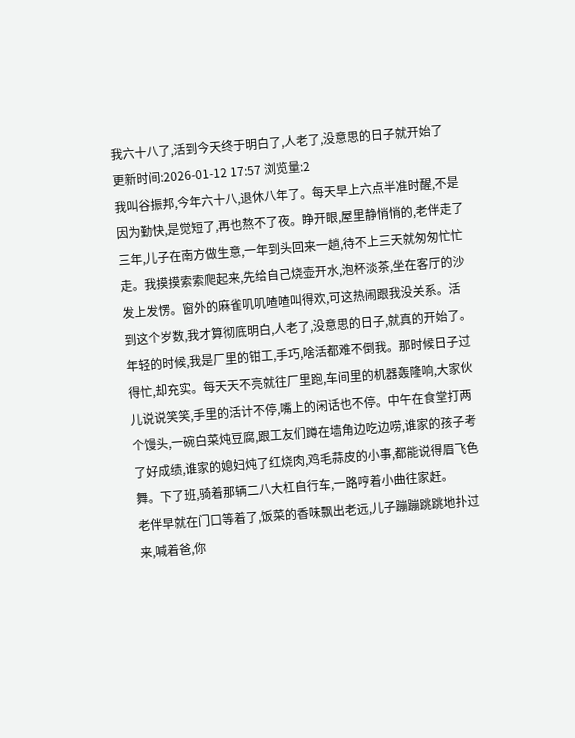我六十八了,活到今天终于明白了,人老了,没意思的日子就开始了
更新时间:2026-01-12 17:57 浏览量:2
我叫谷振邦,今年六十八,退休八年了。每天早上六点半准时醒,不是因为勤快,是觉短了,再也熬不了夜。睁开眼,屋里静悄悄的,老伴走了三年,儿子在南方做生意,一年到头回来一趟,待不上三天就匆匆忙忙走。我摸摸索索爬起来,先给自己烧壶开水,泡杯淡茶,坐在客厅的沙发上发愣。窗外的麻雀叽叽喳喳叫得欢,可这热闹跟我没关系。活到这个岁数,我才算彻底明白,人老了,没意思的日子,就真的开始了。
年轻的时候,我是厂里的钳工,手巧,啥活都难不倒我。那时候日子过得忙,却充实。每天天不亮就往厂里跑,车间里的机器轰隆响,大家伙儿说说笑笑,手里的活计不停,嘴上的闲话也不停。中午在食堂打两个馒头,一碗白菜炖豆腐,跟工友们蹲在墙角边吃边唠,谁家的孩子考了好成绩,谁家的媳妇炖了红烧肉,鸡毛蒜皮的小事,都能说得眉飞色舞。下了班,骑着那辆二八大杠自行车,一路哼着小曲往家赶。
老伴早就在门口等着了,饭菜的香味飘出老远,儿子蹦蹦跳跳地扑过来,喊着爸,你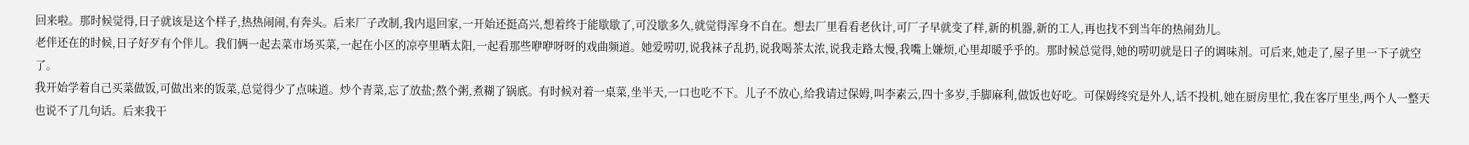回来啦。那时候觉得,日子就该是这个样子,热热闹闹,有奔头。后来厂子改制,我内退回家,一开始还挺高兴,想着终于能歇歇了,可没歇多久,就觉得浑身不自在。想去厂里看看老伙计,可厂子早就变了样,新的机器,新的工人,再也找不到当年的热闹劲儿。
老伴还在的时候,日子好歹有个伴儿。我们俩一起去菜市场买菜,一起在小区的凉亭里晒太阳,一起看那些咿咿呀呀的戏曲频道。她爱唠叨,说我袜子乱扔,说我喝茶太浓,说我走路太慢,我嘴上嫌烦,心里却暖乎乎的。那时候总觉得,她的唠叨就是日子的调味剂。可后来,她走了,屋子里一下子就空了。
我开始学着自己买菜做饭,可做出来的饭菜,总觉得少了点味道。炒个青菜,忘了放盐;熬个粥,煮糊了锅底。有时候对着一桌菜,坐半天,一口也吃不下。儿子不放心,给我请过保姆,叫李素云,四十多岁,手脚麻利,做饭也好吃。可保姆终究是外人,话不投机,她在厨房里忙,我在客厅里坐,两个人一整天也说不了几句话。后来我干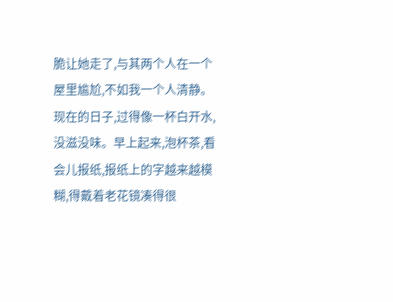脆让她走了,与其两个人在一个屋里尴尬,不如我一个人清静。
现在的日子,过得像一杯白开水,没滋没味。早上起来,泡杯茶,看会儿报纸,报纸上的字越来越模糊,得戴着老花镜凑得很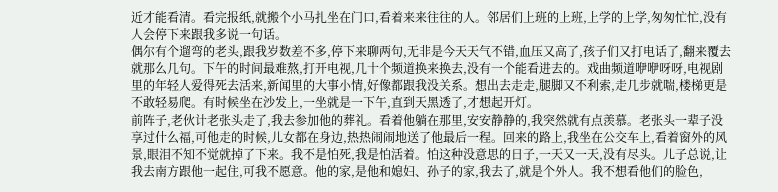近才能看清。看完报纸,就搬个小马扎坐在门口,看着来来往往的人。邻居们上班的上班,上学的上学,匆匆忙忙,没有人会停下来跟我多说一句话。
偶尔有个遛弯的老头,跟我岁数差不多,停下来聊两句,无非是今天天气不错,血压又高了,孩子们又打电话了,翻来覆去就那么几句。下午的时间最难熬,打开电视,几十个频道换来换去,没有一个能看进去的。戏曲频道咿咿呀呀,电视剧里的年轻人爱得死去活来,新闻里的大事小情,好像都跟我没关系。想出去走走,腿脚又不利索,走几步就喘,楼梯更是不敢轻易爬。有时候坐在沙发上,一坐就是一下午,直到天黑透了,才想起开灯。
前阵子,老伙计老张头走了,我去参加他的葬礼。看着他躺在那里,安安静静的,我突然就有点羡慕。老张头一辈子没享过什么福,可他走的时候,儿女都在身边,热热闹闹地送了他最后一程。回来的路上,我坐在公交车上,看着窗外的风景,眼泪不知不觉就掉了下来。我不是怕死,我是怕活着。怕这种没意思的日子,一天又一天,没有尽头。儿子总说,让我去南方跟他一起住,可我不愿意。他的家,是他和媳妇、孙子的家,我去了,就是个外人。我不想看他们的脸色,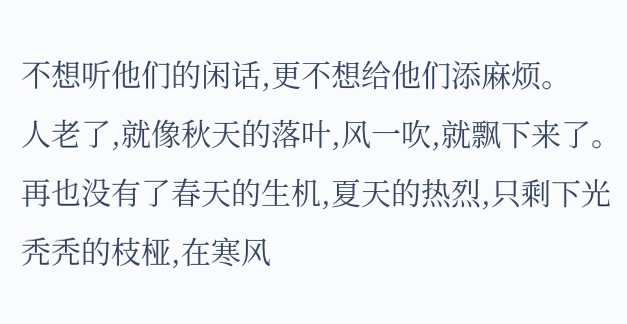不想听他们的闲话,更不想给他们添麻烦。
人老了,就像秋天的落叶,风一吹,就飘下来了。再也没有了春天的生机,夏天的热烈,只剩下光秃秃的枝桠,在寒风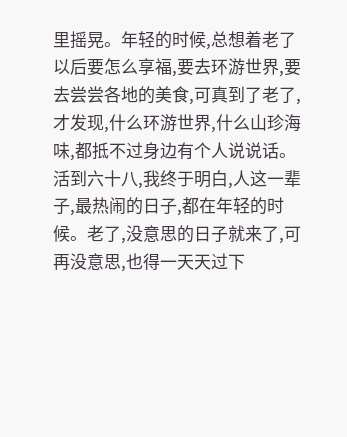里摇晃。年轻的时候,总想着老了以后要怎么享福,要去环游世界,要去尝尝各地的美食,可真到了老了,才发现,什么环游世界,什么山珍海味,都抵不过身边有个人说说话。活到六十八,我终于明白,人这一辈子,最热闹的日子,都在年轻的时候。老了,没意思的日子就来了,可再没意思,也得一天天过下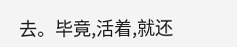去。毕竟,活着,就还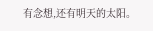有念想,还有明天的太阳。